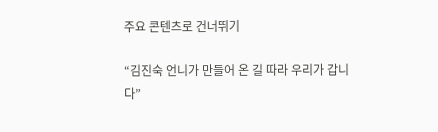주요 콘텐츠로 건너뛰기

“김진숙 언니가 만들어 온 길 따라 우리가 갑니다”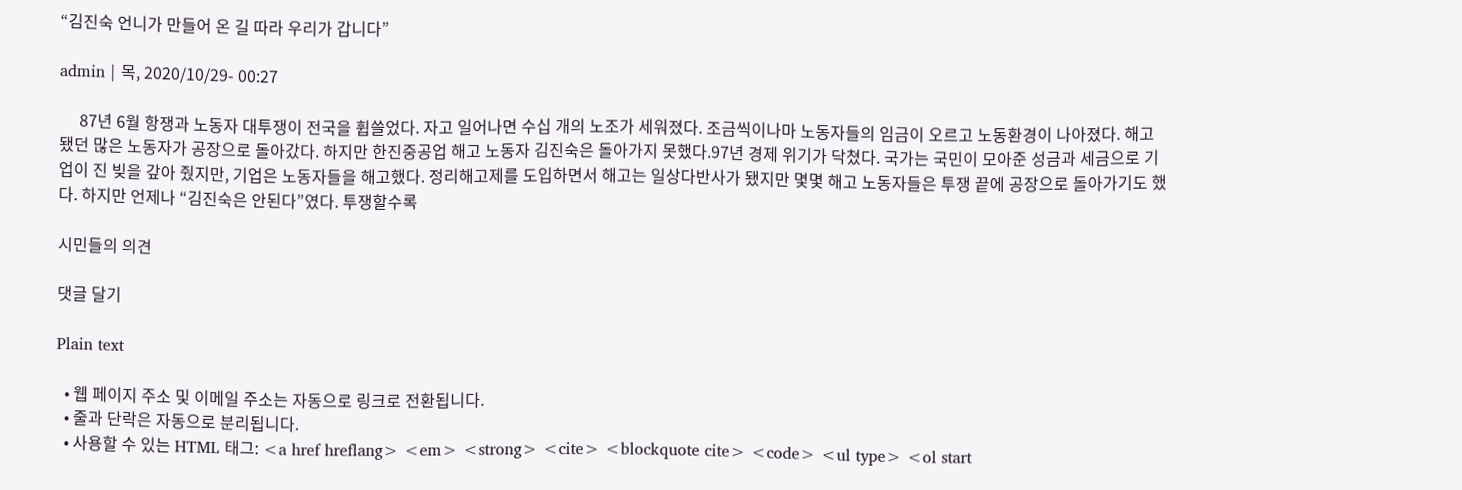“김진숙 언니가 만들어 온 길 따라 우리가 갑니다”

admin | 목, 2020/10/29- 00:27

     87년 6월 항쟁과 노동자 대투쟁이 전국을 휩쓸었다. 자고 일어나면 수십 개의 노조가 세워졌다. 조금씩이나마 노동자들의 임금이 오르고 노동환경이 나아졌다. 해고됐던 많은 노동자가 공장으로 돌아갔다. 하지만 한진중공업 해고 노동자 김진숙은 돌아가지 못했다.97년 경제 위기가 닥쳤다. 국가는 국민이 모아준 성금과 세금으로 기업이 진 빚을 갚아 줬지만, 기업은 노동자들을 해고했다. 정리해고제를 도입하면서 해고는 일상다반사가 됐지만 몇몇 해고 노동자들은 투쟁 끝에 공장으로 돌아가기도 했다. 하지만 언제나 “김진숙은 안된다”였다. 투쟁할수록

시민들의 의견

댓글 달기

Plain text

  • 웹 페이지 주소 및 이메일 주소는 자동으로 링크로 전환됩니다.
  • 줄과 단락은 자동으로 분리됩니다.
  • 사용할 수 있는 HTML 태그: <a href hreflang> <em> <strong> <cite> <blockquote cite> <code> <ul type> <ol start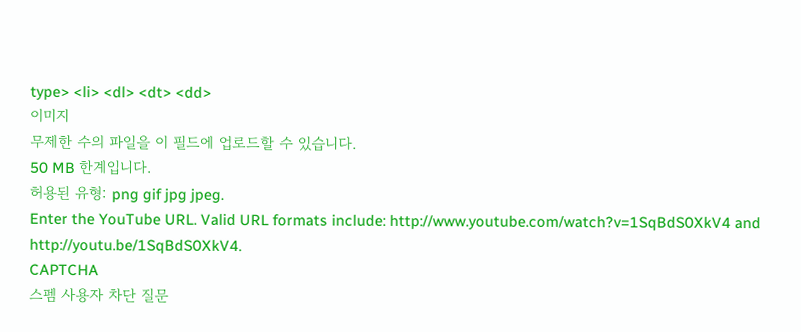type> <li> <dl> <dt> <dd>
이미지
무제한 수의 파일을 이 필드에 업로드할 수 있습니다.
50 MB 한계입니다.
허용된 유형: png gif jpg jpeg.
Enter the YouTube URL. Valid URL formats include: http://www.youtube.com/watch?v=1SqBdS0XkV4 and http://youtu.be/1SqBdS0XkV4.
CAPTCHA
스펨 사용자 차단 질문